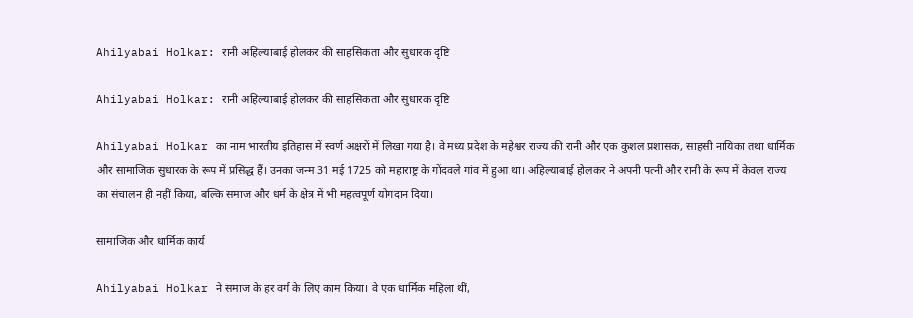Ahilyabai Holkar: रानी अहिल्याबाई होलकर की साहसिकता और सुधारक दृष्टि

Ahilyabai Holkar: रानी अहिल्याबाई होलकर की साहसिकता और सुधारक दृष्टि

Ahilyabai Holkar का नाम भारतीय इतिहास में स्वर्ण अक्षरों में लिखा गया है। वे मध्य प्रदेश के महेश्वर राज्य की रानी और एक कुशल प्रशासक, साहसी नायिका तथा धार्मिक और सामाजिक सुधारक के रूप में प्रसिद्ध हैं। उनका जन्म 31 मई 1725 को महाराष्ट्र के गोंदवले गांव में हुआ था। अहिल्याबाई होलकर ने अपनी पत्नी और रानी के रूप में केवल राज्य का संचालन ही नहीं किया, बल्कि समाज और धर्म के क्षेत्र में भी महत्वपूर्ण योगदान दिया।

सामाजिक और धार्मिक कार्य

Ahilyabai Holkar ने समाज के हर वर्ग के लिए काम किया। वे एक धार्मिक महिला थीं,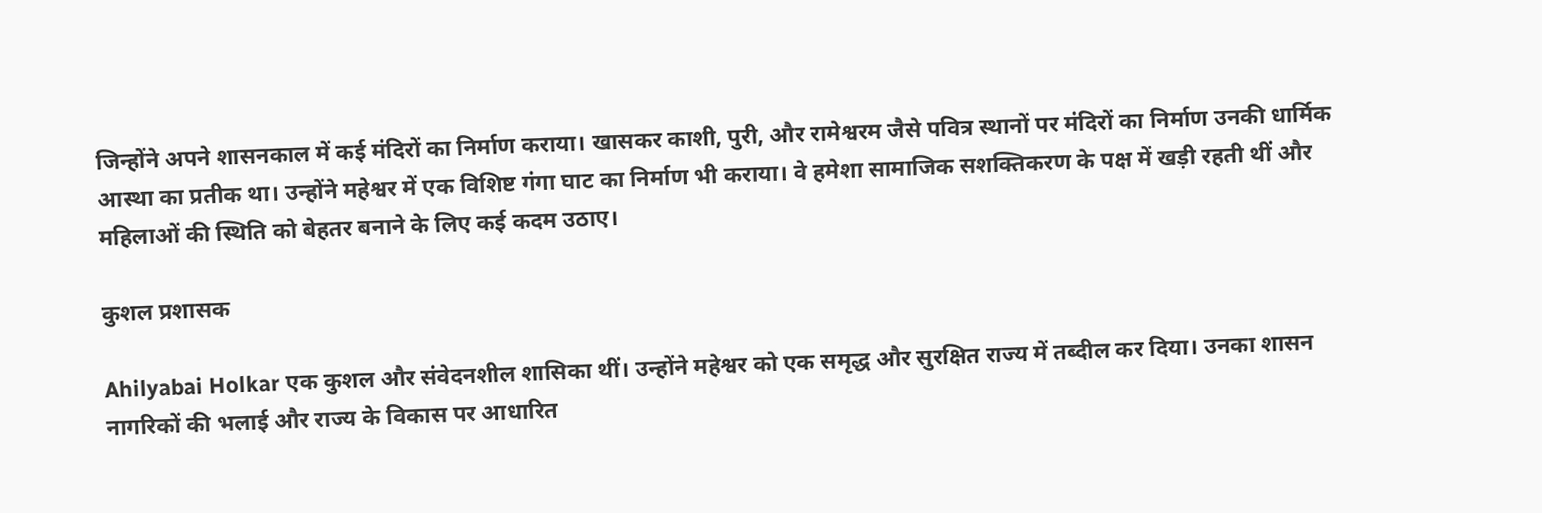जिन्होंने अपने शासनकाल में कई मंदिरों का निर्माण कराया। खासकर काशी, पुरी, और रामेश्वरम जैसे पवित्र स्थानों पर मंदिरों का निर्माण उनकी धार्मिक आस्था का प्रतीक था। उन्होंने महेश्वर में एक विशिष्ट गंगा घाट का निर्माण भी कराया। वे हमेशा सामाजिक सशक्तिकरण के पक्ष में खड़ी रहती थीं और महिलाओं की स्थिति को बेहतर बनाने के लिए कई कदम उठाए।

कुशल प्रशासक

Ahilyabai Holkar एक कुशल और संवेदनशील शासिका थीं। उन्होंने महेश्वर को एक समृद्ध और सुरक्षित राज्य में तब्दील कर दिया। उनका शासन नागरिकों की भलाई और राज्य के विकास पर आधारित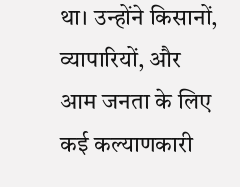था। उन्होंने किसानों, व्यापारियों, और आम जनता के लिए कई कल्याणकारी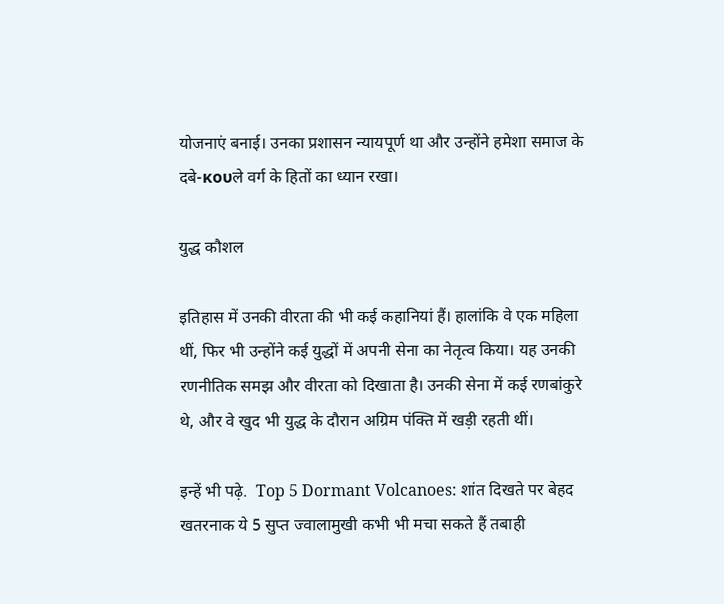योजनाएं बनाई। उनका प्रशासन न्यायपूर्ण था और उन्होंने हमेशा समाज के दबे-κουले वर्ग के हितों का ध्यान रखा।

युद्ध कौशल

इतिहास में उनकी वीरता की भी कई कहानियां हैं। हालांकि वे एक महिला थीं, फिर भी उन्होंने कई युद्धों में अपनी सेना का नेतृत्व किया। यह उनकी रणनीतिक समझ और वीरता को दिखाता है। उनकी सेना में कई रणबांकुरे थे, और वे खुद भी युद्ध के दौरान अग्रिम पंक्ति में खड़ी रहती थीं।

इन्हें भी पढ़े.  Top 5 Dormant Volcanoes: शांत दिखते पर बेहद खतरनाक ये 5 सुप्त ज्वालामुखी कभी भी मचा सकते हैं तबाही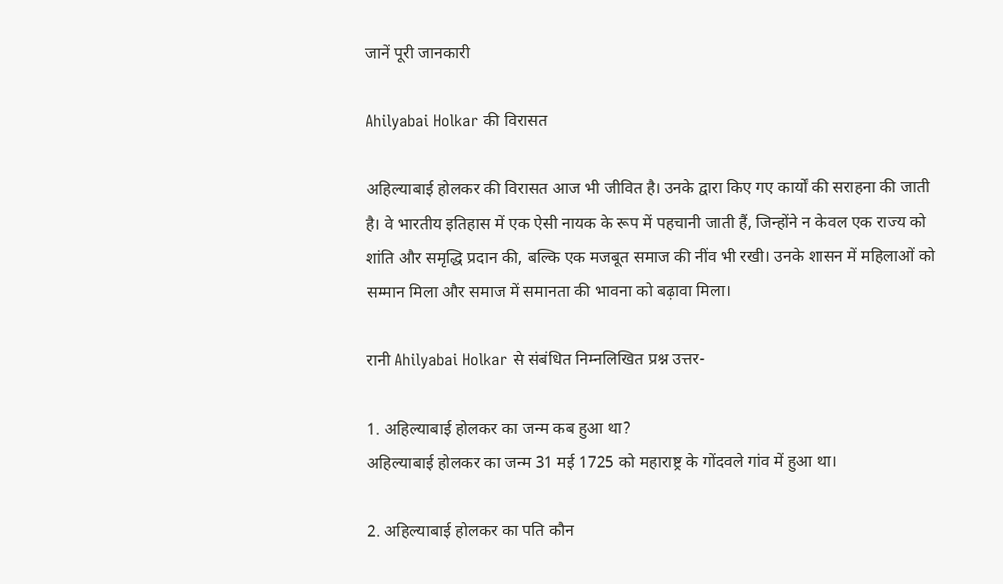जानें पूरी जानकारी

Ahilyabai Holkar की विरासत

अहिल्याबाई होलकर की विरासत आज भी जीवित है। उनके द्वारा किए गए कार्यों की सराहना की जाती है। वे भारतीय इतिहास में एक ऐसी नायक के रूप में पहचानी जाती हैं, जिन्होंने न केवल एक राज्य को शांति और समृद्धि प्रदान की, बल्कि एक मजबूत समाज की नींव भी रखी। उनके शासन में महिलाओं को सम्मान मिला और समाज में समानता की भावना को बढ़ावा मिला।

रानी Ahilyabai Holkar से संबंधित निम्नलिखित प्रश्न उत्तर-

1. अहिल्याबाई होलकर का जन्म कब हुआ था?
अहिल्याबाई होलकर का जन्म 31 मई 1725 को महाराष्ट्र के गोंदवले गांव में हुआ था।

2. अहिल्याबाई होलकर का पति कौन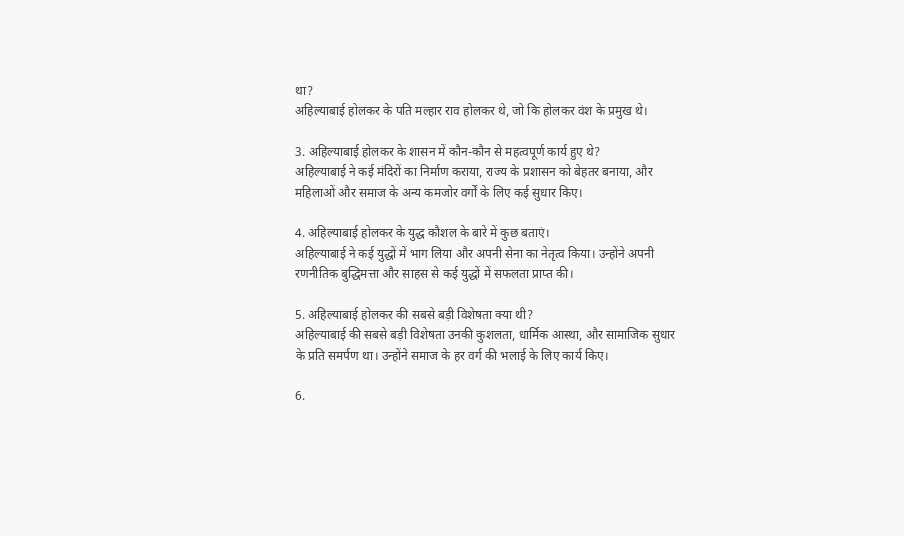था?
अहिल्याबाई होलकर के पति मल्हार राव होलकर थे, जो कि होलकर वंश के प्रमुख थे।

3. अहिल्याबाई होलकर के शासन में कौन-कौन से महत्वपूर्ण कार्य हुए थे?
अहिल्याबाई ने कई मंदिरों का निर्माण कराया, राज्य के प्रशासन को बेहतर बनाया, और महिलाओं और समाज के अन्य कमजोर वर्गों के लिए कई सुधार किए।

4. अहिल्याबाई होलकर के युद्ध कौशल के बारे में कुछ बताएं।
अहिल्याबाई ने कई युद्धों में भाग लिया और अपनी सेना का नेतृत्व किया। उन्होंने अपनी रणनीतिक बुद्धिमत्ता और साहस से कई युद्धों में सफलता प्राप्त की।

5. अहिल्याबाई होलकर की सबसे बड़ी विशेषता क्या थी?
अहिल्याबाई की सबसे बड़ी विशेषता उनकी कुशलता, धार्मिक आस्था, और सामाजिक सुधार के प्रति समर्पण था। उन्होंने समाज के हर वर्ग की भलाई के लिए कार्य किए।

6.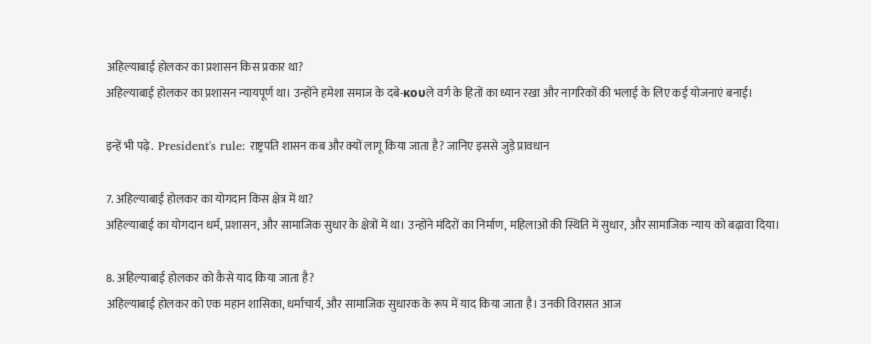अहिल्याबाई होलकर का प्रशासन किस प्रकार था?
अहिल्याबाई होलकर का प्रशासन न्यायपूर्ण था। उन्होंने हमेशा समाज के दबे-κουले वर्ग के हितों का ध्यान रखा और नागरिकों की भलाई के लिए कई योजनाएं बनाई।

इन्हें भी पढ़े.  President's rule: राष्ट्रपति शासन कब और क्यों लागू किया जाता है? जानिए इससे जुड़े प्रावधान

7. अहिल्याबाई होलकर का योगदान किस क्षेत्र में था?
अहिल्याबाई का योगदान धर्म, प्रशासन, और सामाजिक सुधार के क्षेत्रों में था। उन्होंने मंदिरों का निर्माण, महिलाओं की स्थिति में सुधार, और सामाजिक न्याय को बढ़ावा दिया।

8. अहिल्याबाई होलकर को कैसे याद किया जाता है?
अहिल्याबाई होलकर को एक महान शासिका, धर्माचार्य, और सामाजिक सुधारक के रूप में याद किया जाता है। उनकी विरासत आज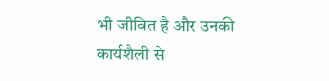भी जीवित है और उनकी कार्यशैली से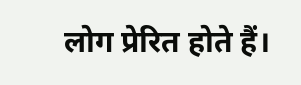लोग प्रेरित होते हैं।